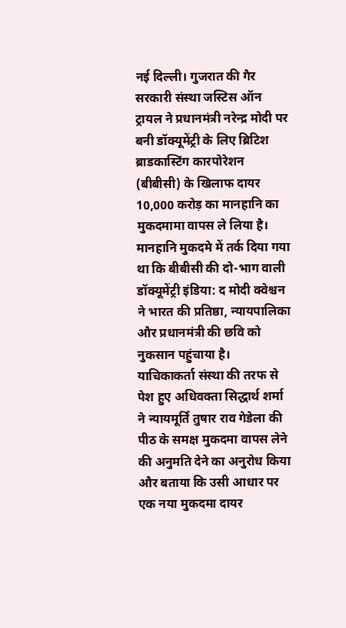नई दिल्ली। गुजरात की गैर सरकारी संस्था जस्टिस ऑन ट्रायल ने प्रधानमंत्री नरेन्द्र मोदी पर बनी डॉक्यूमेंट्री के लिए ब्रिटिश ब्राडकास्टिंग कारपोरेशन (बीबीसी) के खिलाफ दायर 10,000 करोड़ का मानहानि का मुकदमामा वापस ले लिया है।
मानहानि मुकदमे में तर्क दिया गया था कि बीबीसी की दो-भाग वाली डॉक्यूमेंट्री इंडिया: द मोदी क्वेश्चन ने भारत की प्रतिष्ठा, न्यायपालिका और प्रधानमंत्री की छवि को नुकसान पहुंचाया है।
याचिकाकर्ता संस्था की तरफ से पेश हुए अधिवक्ता सिद्धार्थ शर्मा ने न्यायमूर्ति तुषार राव गेडेला की पीठ के समक्ष मुकदमा वापस लेने की अनुमति देने का अनुरोध किया और बताया कि उसी आधार पर एक नया मुकदमा दायर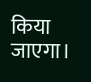किया जाएगा।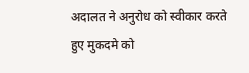अदालत ने अनुरोध को स्वीकार करते हुए मुकदमे को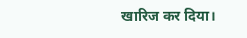खारिज कर दिया।